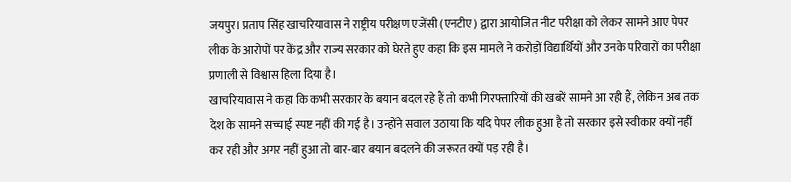जयपुर। प्रताप सिंह खाचरियावास ने राष्ट्रीय परीक्षण एजेंसी (एनटीए) द्वारा आयोजित नीट परीक्षा को लेकर सामने आए पेपर लीक के आरोपों पर केंद्र और राज्य सरकार को घेरते हुए कहा कि इस मामले ने करोड़ों विद्यार्थियों और उनके परिवारों का परीक्षा प्रणाली से विश्वास हिला दिया है।
खाचरियावास ने कहा कि कभी सरकार के बयान बदल रहे हैं तो कभी गिरफ्तारियों की खबरें सामने आ रही हैं, लेकिन अब तक देश के सामने सच्चाई स्पष्ट नहीं की गई है। उन्होंने सवाल उठाया कि यदि पेपर लीक हुआ है तो सरकार इसे स्वीकार क्यों नहीं कर रही और अगर नहीं हुआ तो बार-बार बयान बदलने की जरूरत क्यों पड़ रही है।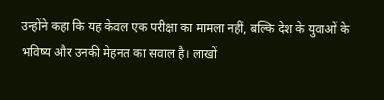उन्होंने कहा कि यह केवल एक परीक्षा का मामला नहीं, बल्कि देश के युवाओं के भविष्य और उनकी मेहनत का सवाल है। लाखों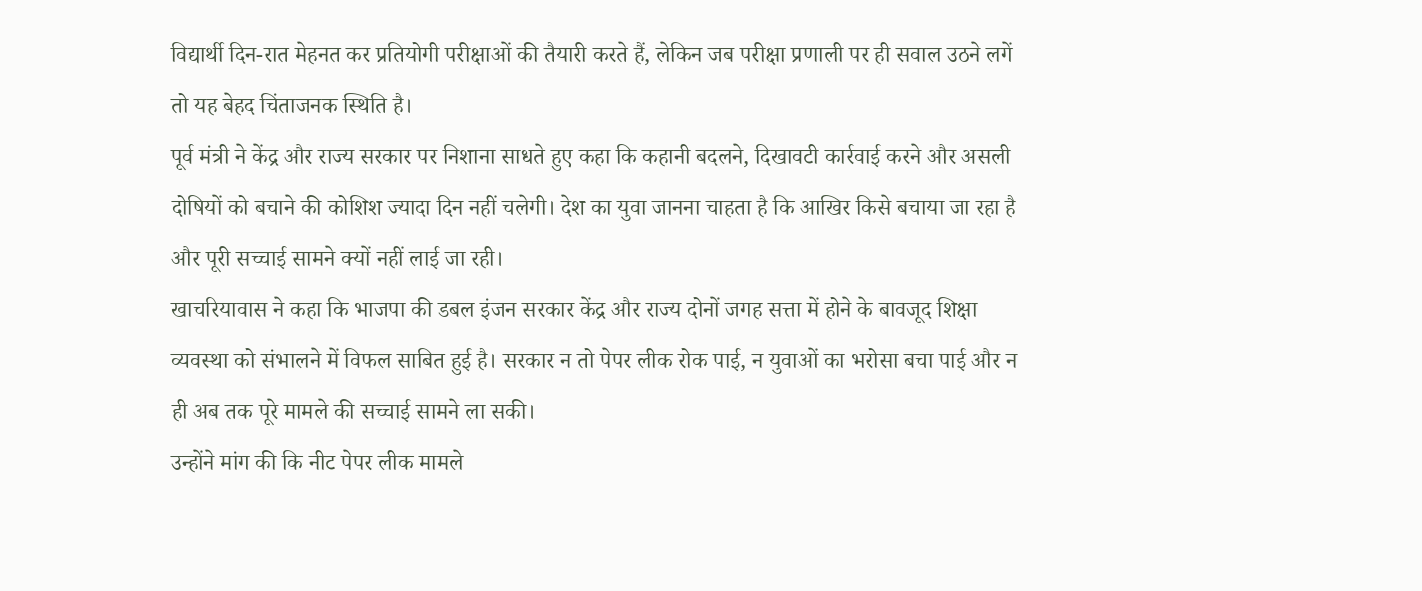विद्यार्थी दिन-रात मेहनत कर प्रतियोगी परीक्षाओं की तैयारी करते हैं, लेकिन जब परीक्षा प्रणाली पर ही सवाल उठने लगें तो यह बेहद चिंताजनक स्थिति है।
पूर्व मंत्री ने केंद्र और राज्य सरकार पर निशाना साधते हुए कहा कि कहानी बदलने, दिखावटी कार्रवाई करने और असली दोषियों को बचाने की कोशिश ज्यादा दिन नहीं चलेगी। देश का युवा जानना चाहता है कि आखिर किसे बचाया जा रहा है और पूरी सच्चाई सामने क्यों नहीं लाई जा रही।
खाचरियावास ने कहा कि भाजपा की डबल इंजन सरकार केंद्र और राज्य दोनों जगह सत्ता में होने के बावजूद शिक्षा व्यवस्था को संभालने में विफल साबित हुई है। सरकार न तो पेपर लीक रोक पाई, न युवाओं का भरोसा बचा पाई और न ही अब तक पूरे मामले की सच्चाई सामने ला सकी।
उन्होंने मांग की कि नीट पेपर लीक मामले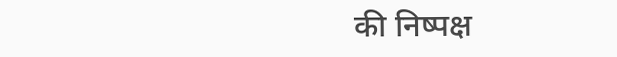की निष्पक्ष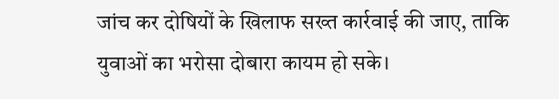जांच कर दोषियों के खिलाफ सख्त कार्रवाई की जाए, ताकि युवाओं का भरोसा दोबारा कायम हो सके।